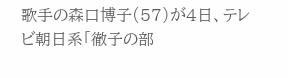歌手の森口博子(57)が4日、テレビ朝日系「徹子の部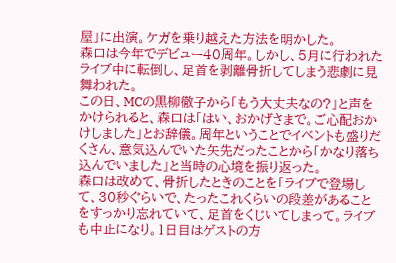屋」に出演。ケガを乗り越えた方法を明かした。
森口は今年でデビュー40周年。しかし、5月に行われたライブ中に転倒し、足首を剥離骨折してしまう悲劇に見舞われた。
この日、MCの黒柳徹子から「もう大丈夫なの?」と声をかけられると、森口は「はい、おかげさまで。ご心配おかけしました」とお辞儀。周年ということでイベントも盛りだくさん、意気込んでいた矢先だったことから「かなり落ち込んでいました」と当時の心境を振り返った。
森口は改めて、骨折したときのことを「ライブで登場して、30秒ぐらいで、たったこれくらいの段差があることをすっかり忘れていて、足首をくじいてしまって。ライブも中止になり。1日目はゲストの方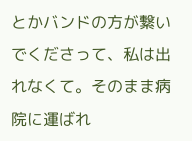とかバンドの方が繋いでくださって、私は出れなくて。そのまま病院に運ばれ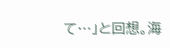て…」と回想。海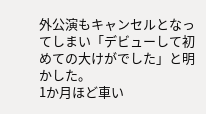外公演もキャンセルとなってしまい「デビューして初めての大けがでした」と明かした。
1か月ほど車い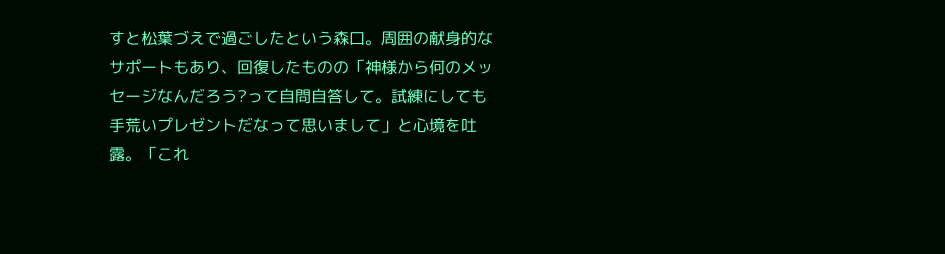すと松葉づえで過ごしたという森口。周囲の献身的なサポートもあり、回復したものの「神様から何のメッセージなんだろう?って自問自答して。試練にしても手荒いプレゼントだなって思いまして」と心境を吐露。「これ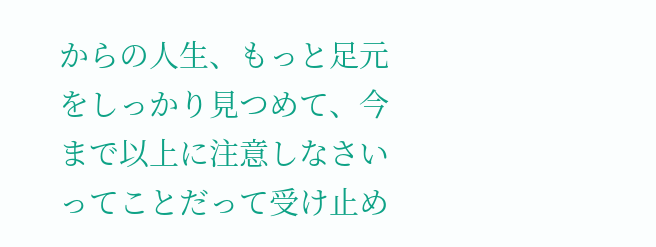からの人生、もっと足元をしっかり見つめて、今まで以上に注意しなさいってことだって受け止め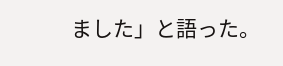ました」と語った。